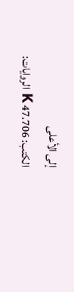إلى الأعلى
الكتب: 47.706 K الروايات: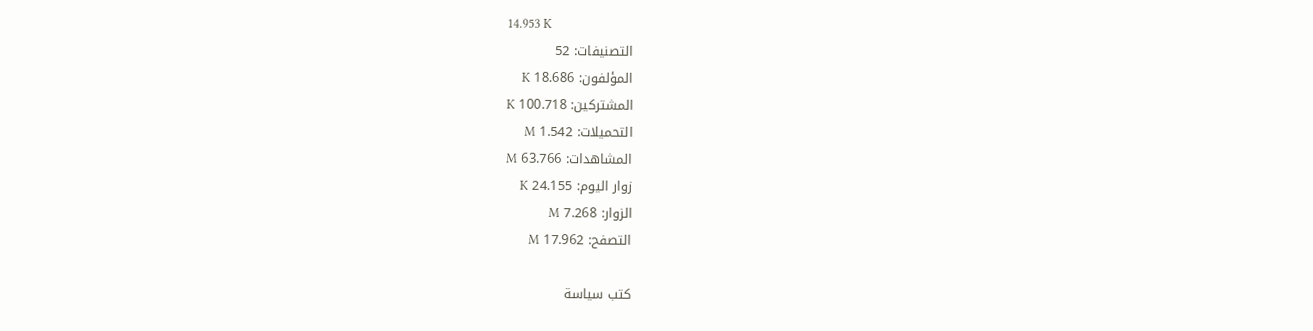14.953 K
التصنيفات: 52
المؤلفون: 18.686 K
المشتركين: 100.718 K
التحميلات: 1.542 M
المشاهدات: 63.766 M
زوار اليوم: 24.155 K
الزوار: 7.268 M
التصفح: 17.962 M

كتب سياسة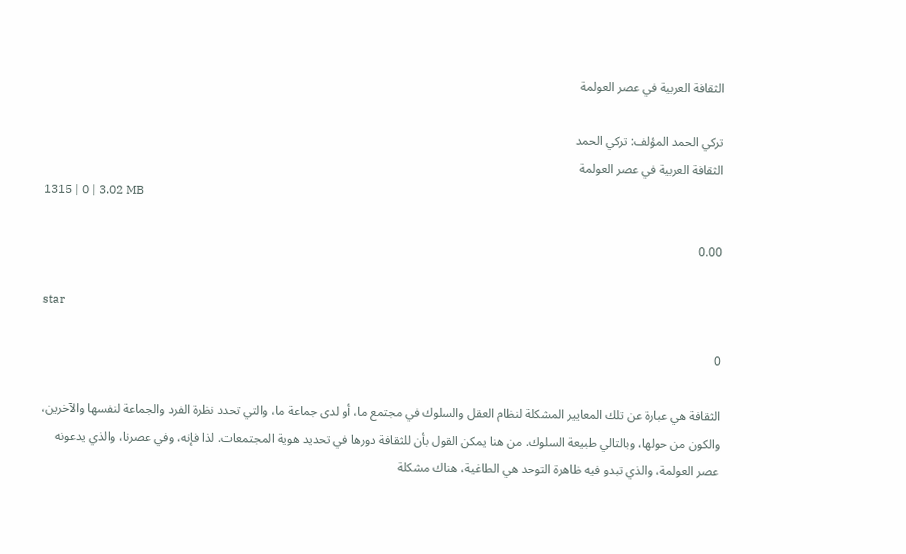الثقافة العربية في عصر العولمة

تركي الحمد المؤلف: تركي الحمد
الثقافة العربية في عصر العولمة
1315 | 0 | 3.02 MB

0.00

star

0

الثقافة هي عبارة عن تلك المعايير المشكلة لنظام العقل والسلوك في مجتمع ما، أو لدى جماعة ما، والتي تحدد نظرة الفرد والجماعة لنفسها والآخرين، والكون من حولها، وبالتالي طبيعة السلوك. من هنا يمكن القول بأن للثقافة دورها في تحديد هوية المجتمعات. لذا فإنه، وفي عصرنا، والذي يدعونه عصر العولمة، والذي تبدو فيه ظاهرة التوحد هي الطاغية، هناك مشكلة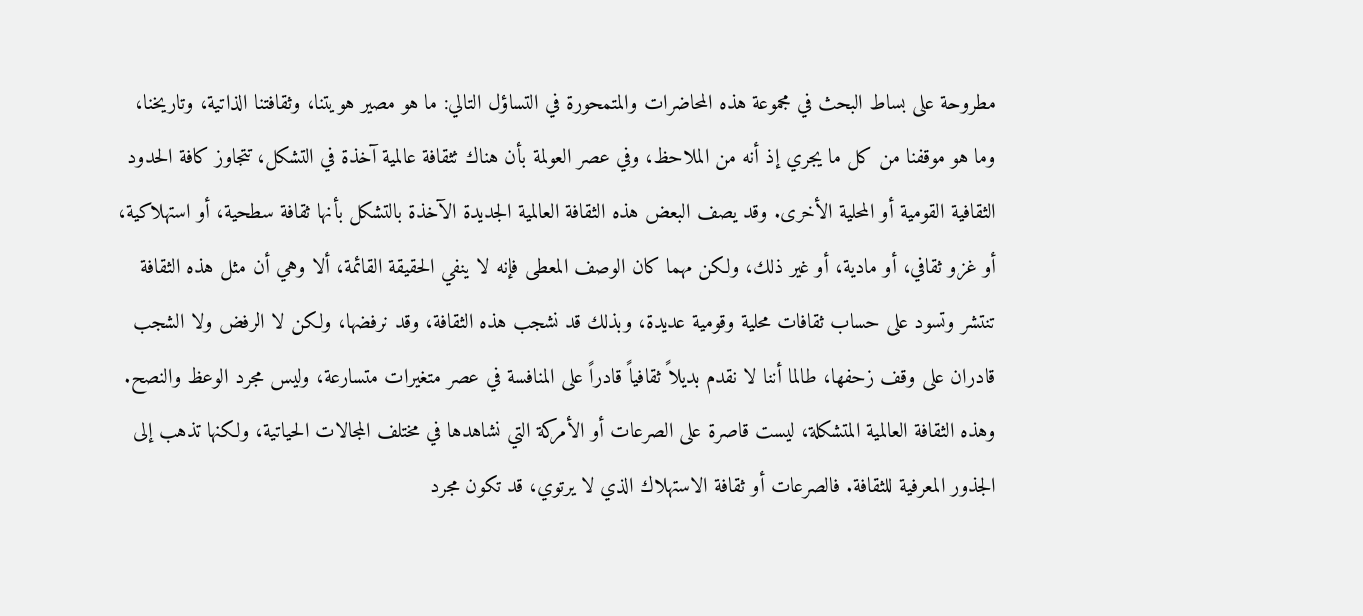مطروحة على بساط البحث في مجموعة هذه المحاضرات والمتمحورة في التساؤل التالي: ما هو مصير هويتنا، وثقافتنا الذاتية، وتاريخنا، وما هو موقفنا من كل ما يجري إذ أنه من الملاحظ، وفي عصر العولمة بأن هناك ثثقافة عالمية آخذة في التشكل، تتجاوز كافة الحدود الثقافية القومية أو المحلية الأخرى. وقد يصف البعض هذه الثقافة العالمية الجديدة الآخذة بالتشكل بأنها ثقافة سطحية، أو استهلاكية، أو غزو ثقافي، أو مادية، أو غير ذلك، ولكن مهما كان الوصف المعطى فإنه لا ينفي الحقيقة القائمة، ألا وهي أن مثل هذه الثقافة تنتشر وتسود على حساب ثقافات محلية وقومية عديدة، وبذلك قد نشجب هذه الثقافة، وقد نرفضها، ولكن لا الرفض ولا الشجب قادران على وقف زحفها، طالما أننا لا نقدم بديلاً ثقافياً قادراً على المنافسة في عصر متغيرات متسارعة، وليس مجرد الوعظ والنصح. وهذه الثقافة العالمية المتشكلة، ليست قاصرة على الصرعات أو الأمركة التي نشاهدها في مختلف المجالات الحياتية، ولكنها تذهب إلى الجذور المعرفية للثقافة. فالصرعات أو ثقافة الاستهلاك الذي لا يرتوي، قد تكون مجرد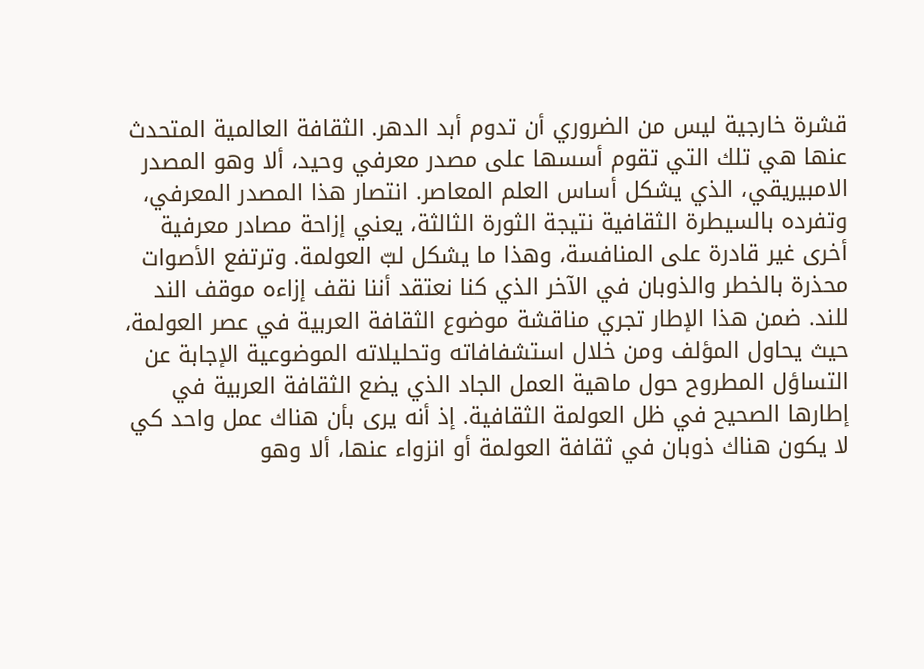قشرة خارجية ليس من الضروري أن تدوم أبد الدهر. الثقافة العالمية المتحدث عنها هي تلك التي تقوم أسسها على مصدر معرفي وحيد، ألا وهو المصدر الامبيريقي، الذي يشكل أساس العلم المعاصر. انتصار هذا المصدر المعرفي، وتفرده بالسيطرة الثقافية نتيجة الثورة الثالثة، يعني إزاحة مصادر معرفية أخرى غير قادرة على المنافسة، وهذا ما يشكل لبّ العولمة. وترتفع الأصوات محذرة بالخطر والذوبان في الآخر الذي كنا نعتقد أننا نقف إزاءه موقف الند للند. ضمن هذا الإطار تجري مناقشة موضوع الثقافة العربية في عصر العولمة، حيث يحاول المؤلف ومن خلال استشفافاته وتحليلاته الموضوعية الإجابة عن التساؤل المطروح حول ماهية العمل الجاد الذي يضع الثقافة العربية في إطارها الصحيح في ظل العولمة الثقافية. إذ أنه يرى بأن هناك عمل واحد كي لا يكون هناك ذوبان في ثقافة العولمة أو انزواء عنها، ألا وهو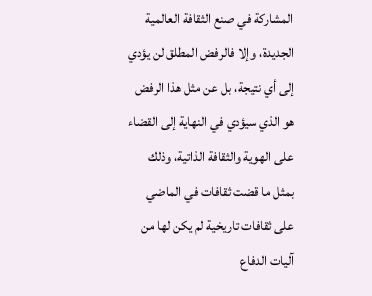المشاركة في صنع الثقافة العالمية الجديدة، وإلا فالرفض المطلق لن يؤدي إلى أي نتيجة، بل عن مثل هذا الرفض هو الذي سيؤدي في النهاية إلى القضاء على الهوية والثقافة الذاتية، وذلك بمثل ما قضت ثقافات في الماضي على ثقافات تاريخية لم يكن لها من آليات الدفاع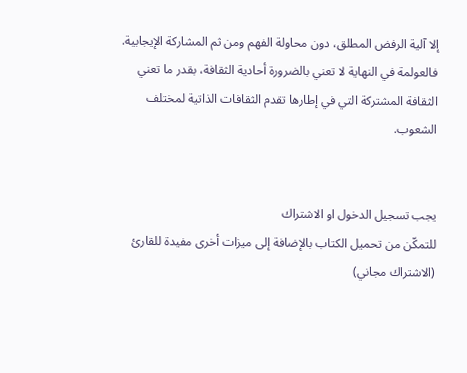إلا آلية الرفض المطلق، دون محاولة الفهم ومن ثم المشاركة الإيجابية. فالعولمة في النهاية لا تعني بالضرورة أحادية الثقافة، بقدر ما تعني الثقافة المشتركة التي في إطارها تقدم الثقافات الذاتية لمختلف الشعوب.


يجب تسجيل الدخول او الاشتراك
للتمكّن من تحميل الكتاب بالإضافة إلى ميزات أخرى مفيدة للقارئ (الاشتراك مجاني)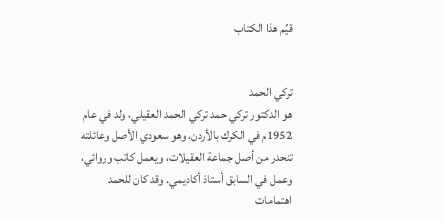قيِّم هذا الكتاب


تركي الحمد
هو الدكتور تركي حمد تركي الحمد العقيلي، ولد في عام 1952م في الكرك بالأردن، وهو سعودي الأصل وعائلته تنحدر من أصل جماعة العقيلات، ويعمل كاتب وروائي، وعمل في السابق أستاذ أكاديمي. وقد كان للحمد اهتمامات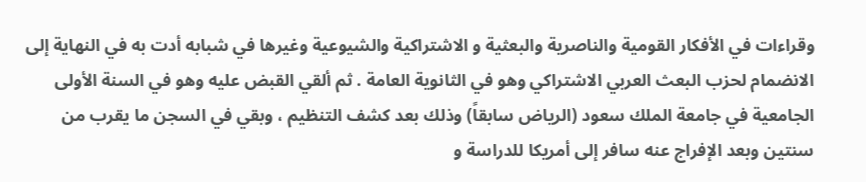وقراءات في الأفكار القومية والناصرية والبعثية و الاشتراكية والشيوعية وغيرها في شبابه أدت به في النهاية إلى الانضمام لحزب البعث العربي الاشتراكي وهو في الثانوية العامة . ثم ألقي القبض عليه وهو في السنة الأولى الجامعية في جامعة الملك سعود (الرياض سابقاً) وذلك بعد كشف التنظيم ، وبقي في السجن ما يقرب من سنتين وبعد الإفراج عنه سافر إلى أمريكا للدراسة و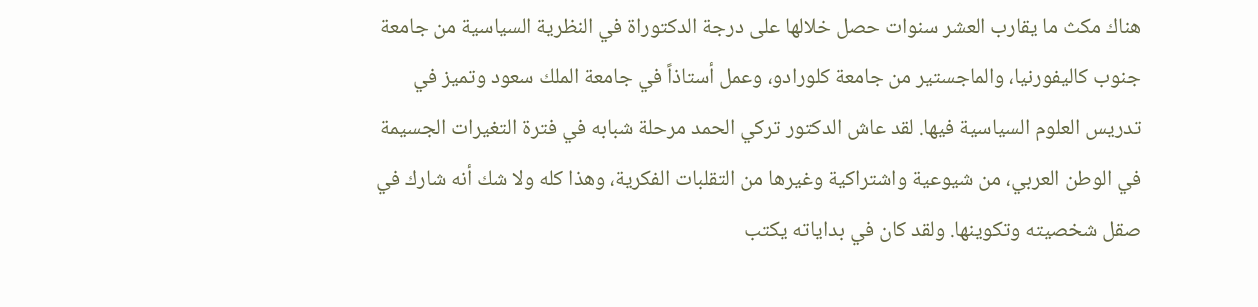هناك مكث ما يقارب العشر سنوات حصل خلالها على درجة الدكتوراة في النظرية السياسية من جامعة جنوب كاليفورنيا، والماجستير من جامعة كلورادو، وعمل أستاذاً في جامعة الملك سعود وتميز في تدريس العلوم السياسية فيها. لقد عاش الدكتور تركي الحمد مرحلة شبابه في فترة التغيرات الجسيمة في الوطن العربي، من شيوعية واشتراكية وغيرها من التقلبات الفكرية، وهذا كله ولا شك أنه شارك في صقل شخصيته وتكوينها. ولقد كان في بداياته يكتب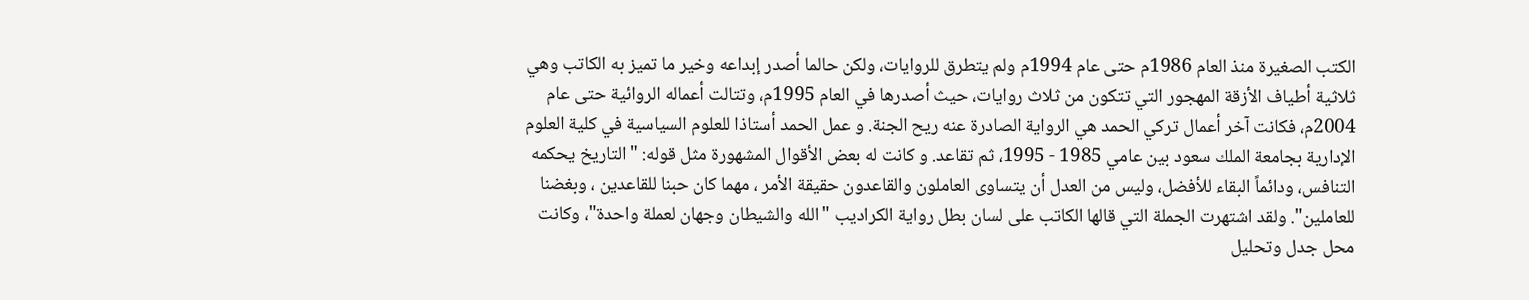الكتب الصغيرة منذ العام 1986م حتى عام 1994م ولم يتطرق للروايات، ولكن حالما أصدر إبداعه وخير ما تميز به الكاتب وهي ثلاثية أطياف الأزقة المهجور التي تتكون من ثلاث روايات، حيث أصدرها في العام 1995م، وتتالت أعماله الروائية حتى عام 2004م، فكانت آخر أعمال تركي الحمد هي الرواية الصادرة عنه ريح الجنة. و عمل الحمد أستاذا للعلوم السياسية في كلية العلوم الإدارية بجامعة الملك سعود بين عامي 1985 - 1995، ثم تقاعد. و كانت له بعض الأقوال المشهورة مثل قوله: "التاريخ يحكمه التنافس، ودائماً البقاء للأفضل، وليس من العدل أن يتساوى العاملون والقاعدون حقيقة الأمر ، مهما كان حبنا للقاعدين ، وبغضنا للعاملين". ولقد اشتهرت الجملة التي قالها الكاتب على لسان بطل رواية الكراديب "الله والشيطان وجهان لعملة واحدة"، وكانت محل جدل وتحليل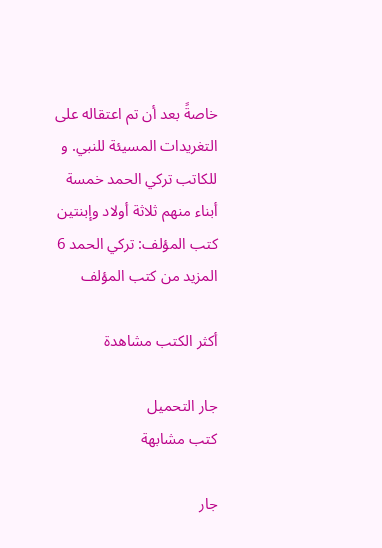خاصةً بعد أن تم اعتقاله على التغريدات المسيئة للنبي. و للكاتب تركي الحمد خمسة أبناء منهم ثلاثة أولاد وإبنتين
كتب المؤلف: تركي الحمد 6
المزيد من كتب المؤلف

أكثر الكتب مشاهدة

جار التحميل
كتب مشابهة

جار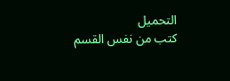التحميل
كتب من نفس القسم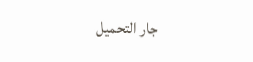جار التحميل